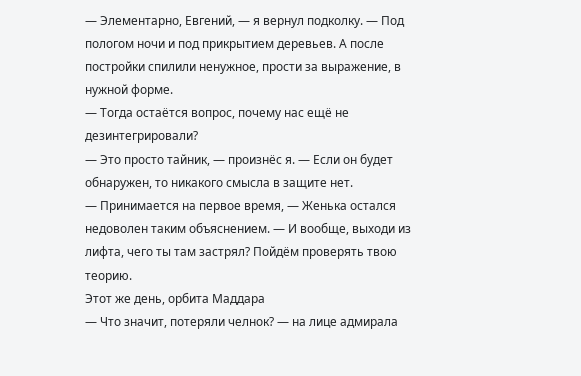— Элементарно, Евгений, — я вернул подколку. — Под пологом ночи и под прикрытием деревьев. А после постройки спилили ненужное, прости за выражение, в нужной форме.
— Тогда остаётся вопрос, почему нас ещё не дезинтегрировали?
— Это просто тайник, — произнёс я. — Если он будет обнаружен, то никакого смысла в защите нет.
— Принимается на первое время, — Женька остался недоволен таким объяснением. — И вообще, выходи из лифта, чего ты там застрял? Пойдём проверять твою теорию.
Этот же день, орбита Маддара
— Что значит, потеряли челнок? — на лице адмирала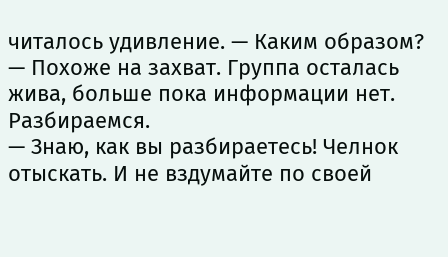читалось удивление. — Каким образом?
— Похоже на захват. Группа осталась жива, больше пока информации нет. Разбираемся.
— Знаю, как вы разбираетесь! Челнок отыскать. И не вздумайте по своей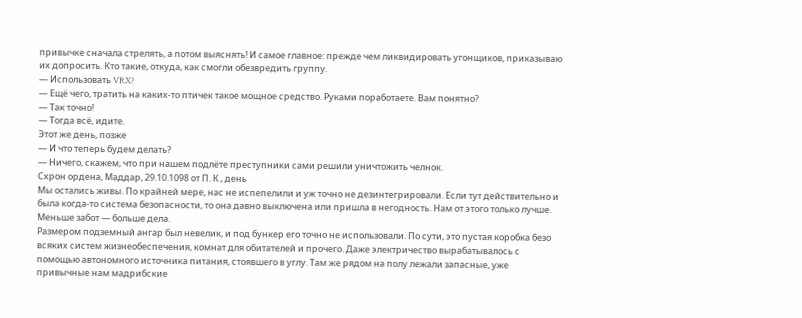привычке сначала стрелять, а потом выяснять! И самое главное: прежде чем ликвидировать угонщиков, приказываю их допросить. Кто такие, откуда, как смогли обезвредить группу.
— Использовать VRX?
— Ещё чего, тратить на каких-то птичек такое мощное средство. Руками поработаете. Вам понятно?
— Так точно!
— Тогда всё, идите.
Этот же день, позже
— И что теперь будем делать?
— Ничего, скажем, что при нашем подлёте преступники сами решили уничтожить челнок.
Схрон ордена, Маддар, 29.10.1098 от П. К., день
Мы остались живы. По крайней мере, нас не испепелили и уж точно не дезинтегрировали. Если тут действительно и была когда-то система безопасности, то она давно выключена или пришла в негодность. Нам от этого только лучше. Меньше забот — больше дела.
Размером подземный ангар был невелик, и под бункер его точно не использовали. По сути, это пустая коробка безо всяких систем жизнеобеспечения, комнат для обитателей и прочего. Даже электричество вырабатывалось с помощью автономного источника питания, стоявшего в углу. Там же рядом на полу лежали запасные, уже привычные нам мадрибские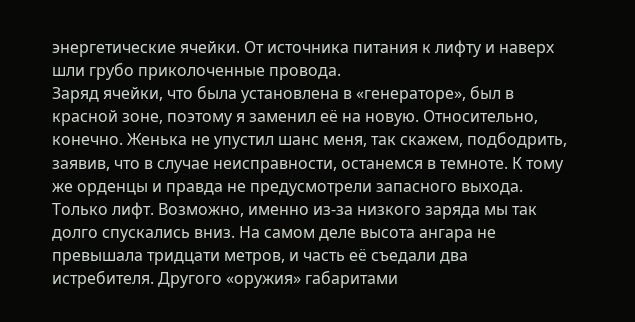энергетические ячейки. От источника питания к лифту и наверх шли грубо приколоченные провода.
Заряд ячейки, что была установлена в «генераторе», был в красной зоне, поэтому я заменил её на новую. Относительно, конечно. Женька не упустил шанс меня, так скажем, подбодрить, заявив, что в случае неисправности, останемся в темноте. К тому же орденцы и правда не предусмотрели запасного выхода. Только лифт. Возможно, именно из-за низкого заряда мы так долго спускались вниз. На самом деле высота ангара не превышала тридцати метров, и часть её съедали два истребителя. Другого «оружия» габаритами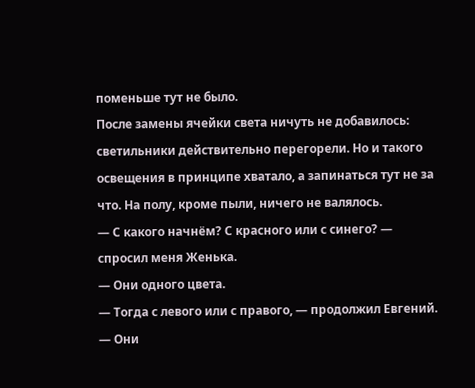поменьше тут не было.
После замены ячейки света ничуть не добавилось: светильники действительно перегорели. Но и такого освещения в принципе хватало, а запинаться тут не за что. На полу, кроме пыли, ничего не валялось.
— С какого начнём? С красного или с синего? — спросил меня Женька.
— Они одного цвета.
— Тогда с левого или с правого, — продолжил Евгений.
— Они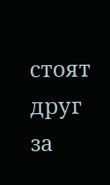стоят друг за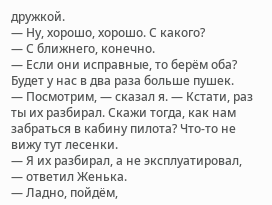дружкой.
— Ну, хорошо, хорошо. С какого?
— С ближнего, конечно.
— Если они исправные, то берём оба? Будет у нас в два раза больше пушек.
— Посмотрим, — сказал я. — Кстати, раз ты их разбирал. Скажи тогда, как нам забраться в кабину пилота? Что-то не вижу тут лесенки.
— Я их разбирал, а не эксплуатировал, — ответил Женька.
— Ладно, пойдём,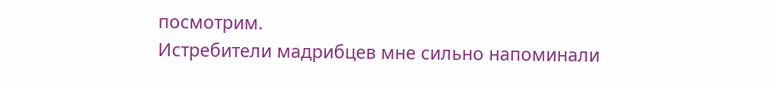посмотрим.
Истребители мадрибцев мне сильно напоминали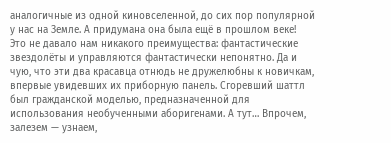аналогичные из одной киновселенной, до сих пор популярной у нас на Земле. А придумана она была ещё в прошлом веке!
Это не давало нам никакого преимущества: фантастические звездолёты и управляются фантастически непонятно. Да и чую, что эти два красавца отнюдь не дружелюбны к новичкам, впервые увидевших их приборную панель. Сгоревший шаттл был гражданской моделью, предназначенной для использования необученными аборигенами. А тут… Впрочем, залезем — узнаем,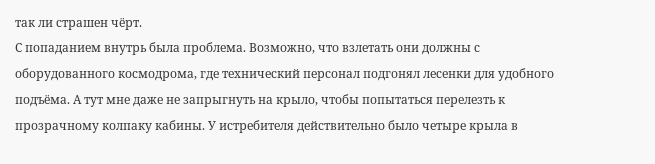так ли страшен чёрт.
С попаданием внутрь была проблема. Возможно, что взлетать они должны с оборудованного космодрома, где технический персонал подгонял лесенки для удобного подъёма. А тут мне даже не запрыгнуть на крыло, чтобы попытаться перелезть к прозрачному колпаку кабины. У истребителя действительно было четыре крыла в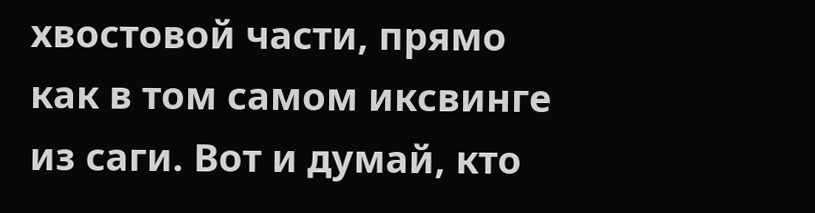хвостовой части, прямо как в том самом иксвинге из саги. Вот и думай, кто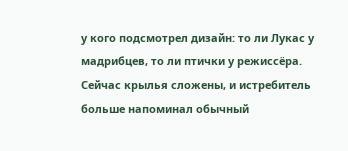у кого подсмотрел дизайн: то ли Лукас у мадрибцев, то ли птички у режиссёра. Сейчас крылья сложены, и истребитель больше напоминал обычный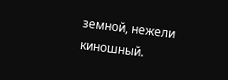земной, нежели киношный.